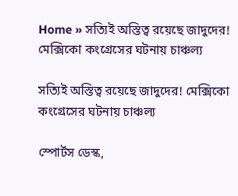Home » সত্যিই অস্তিত্ব রয়েছে জাদুদের! মেক্সিকো কংগ্রেসের ঘটনায় চাঞ্চল্য

সত্যিই অস্তিত্ব রয়েছে জাদুদের! মেক্সিকো কংগ্রেসের ঘটনায় চাঞ্চল্য

স্পোর্টস ডেস্ক,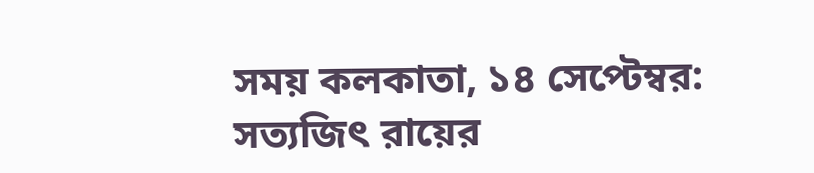সময় কলকাতা, ১৪ সেপ্টেম্বর: সত্যজিৎ রায়ের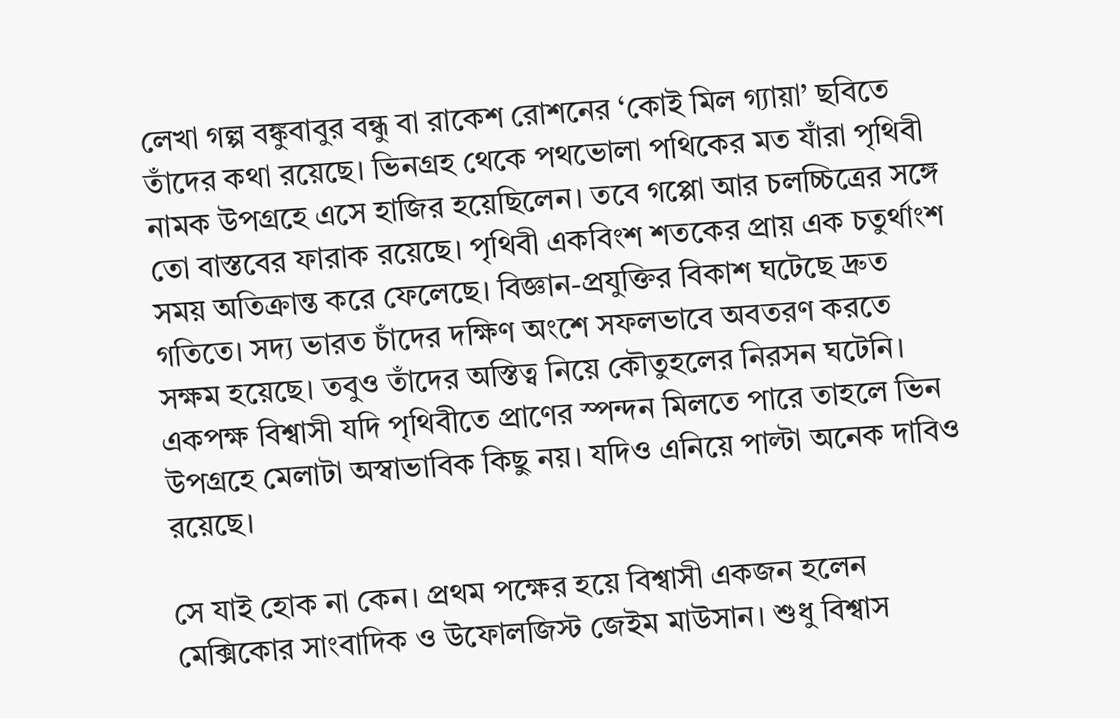লেখা গল্প বঙ্কুবাবুর বন্ধু বা রাকেশ রোশনের ‘কোই মিল গ্যায়া’ ছবিতে তাঁদের কথা রয়েছে। ভিনগ্রহ থেকে পথভোলা পথিকের মত যাঁরা পৃথিবী নামক উপগ্রহে এসে হাজির হয়েছিলেন। তবে গপ্পো আর চলচ্চিত্রের সঙ্গে তো বাস্তবের ফারাক রয়েছে। পৃথিবী একবিংশ শতকের প্রায় এক চতুর্থাংশ সময় অতিক্রান্ত করে ফেলেছে। বিজ্ঞান-প্রযুক্তির বিকাশ ঘটেছে দ্রুত গতিতে। সদ্য ভারত চাঁদের দক্ষিণ অংশে সফলভাবে অবতরণ করতে সক্ষম হয়েছে। তবুও তাঁদের অস্তিত্ব নিয়ে কৌতুহলের নিরসন ঘটেনি। একপক্ষ বিশ্বাসী যদি পৃথিবীতে প্রাণের স্পন্দন মিলতে পারে তাহলে ভিন উপগ্রহে মেলাটা অস্বাভাবিক কিছু নয়। যদিও এনিয়ে পাল্টা অনেক দাবিও রয়েছে।

সে যাই হোক না কেন। প্রথম পক্ষের হয়ে বিশ্বাসী একজন হলেন মেক্সিকোর সাংবাদিক ও উফোলজিস্ট জেইম মাউসান। শুধু বিশ্বাস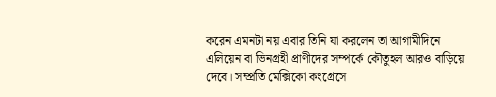করেন এমনটা নয় এবার তিনি যা করলেন তা আগামীদিনে এলিয়েন বা ভিনগ্রহী প্রাণীদের সম্পর্কে কৌতুহল আরও বাড়িয়ে দেবে। সম্প্রতি মেক্সিকো কংগ্রেসে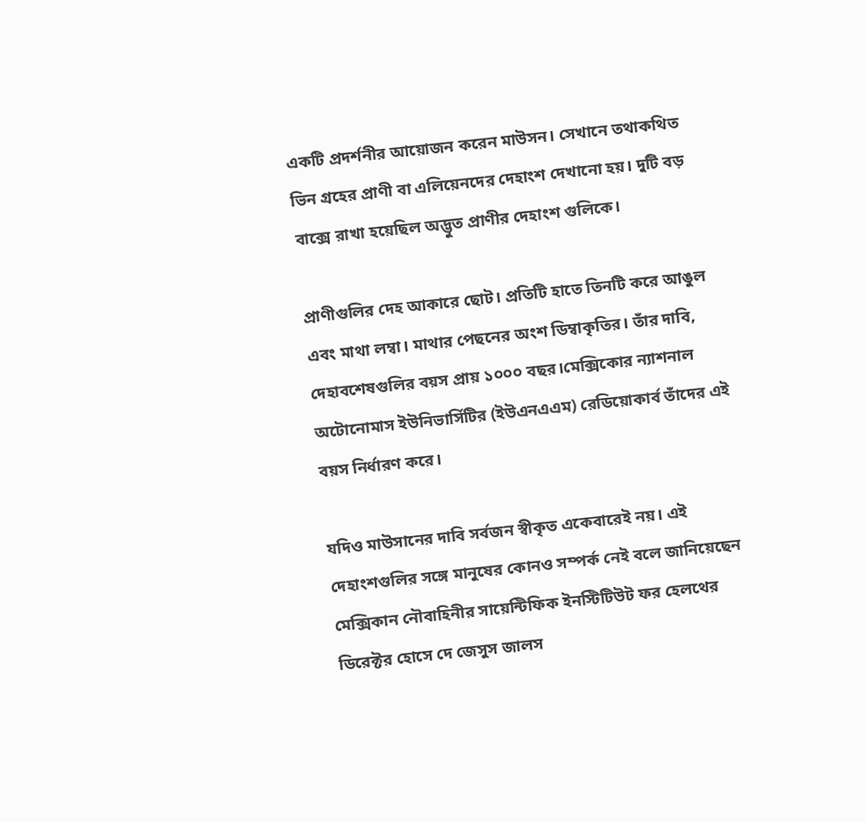একটি প্রদর্শনীর আয়োজন করেন মাউসন। সেখানে তথাকথিত ভিন গ্রহের প্রাণী বা এলিয়েনদের দেহাংশ দেখানো হয়। দুটি বড় বাক্সে রাখা হয়েছিল অদ্ভুত প্রাণীর দেহাংশ গুলিকে।

প্রাণীগুলির দেহ আকারে ছোট। প্রতিটি হাতে তিনটি করে আঙুল এবং মাথা লম্বা। মাথার পেছনের অংশ ডিম্বাকৃতির। তাঁর দাবি, দেহাবশেষগুলির বয়স প্রায় ১০০০ বছর।মেক্সিকোর ন্যাশনাল অটোনোমাস ইউনিভার্সিটির (ইউএনএএম) রেডিয়োকার্ব তাঁদের এই বয়স নির্ধারণ করে।

যদিও মাউসানের দাবি সর্বজন স্বীকৃত একেবারেই নয়। এই দেহাংশগুলির সঙ্গে মানুষের কোনও সম্পর্ক নেই বলে জানিয়েছেন মেক্সিকান নৌবাহিনীর সায়েন্টিফিক ইনস্টিটিউট ফর হেলথের ডিরেক্টর হোসে দে জেসুস জালস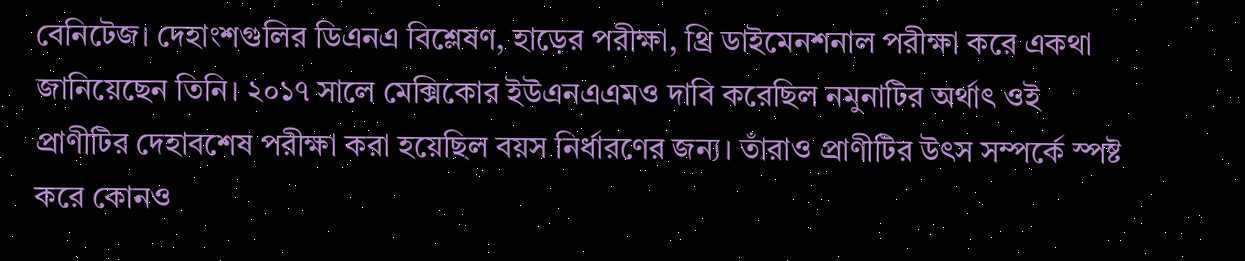বেনিটেজ। দেহাংশগুলির ডিএনএ বিশ্লেষণ, হাড়ের পরীক্ষা, থ্রি ডাইমেনশনাল পরীক্ষা করে একথা জানিয়েছেন তিনি। ২০১৭ সালে মেক্সিকোর ইউএনএএমও দাবি করেছিল নমুনাটির অর্থাৎ ওই প্রাণীটির দেহাবশেষ পরীক্ষা করা হয়েছিল বয়স নির্ধারণের জন্য। তাঁরাও প্রাণীটির উৎস সম্পর্কে স্পষ্ট করে কোনও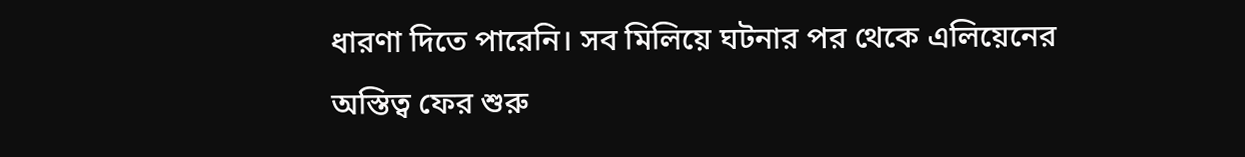ধারণা দিতে পারেনি। সব মিলিয়ে ঘটনার পর থেকে এলিয়েনের অস্তিত্ব ফের শুরু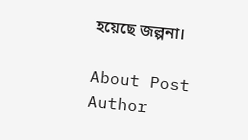হয়েছে জল্পনা।

About Post Author